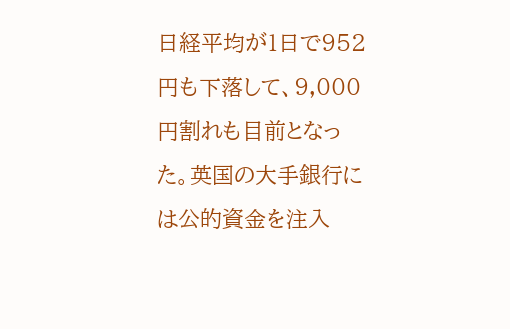日経平均が1日で952円も下落して、9,000円割れも目前となった。英国の大手銀行には公的資金を注入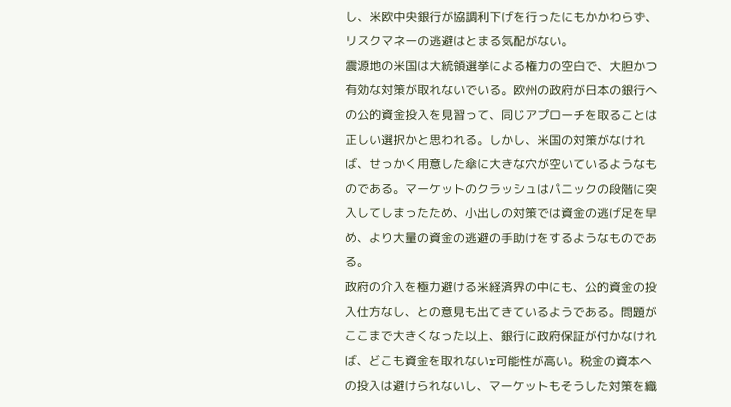し、米欧中央銀行が協調利下げを行ったにもかかわらず、リスクマネーの逃避はとまる気配がない。
震源地の米国は大統領選挙による権力の空白で、大胆かつ有効な対策が取れないでいる。欧州の政府が日本の銀行への公的資金投入を見習って、同じアプローチを取ることは正しい選択かと思われる。しかし、米国の対策がなければ、せっかく用意した傘に大きな穴が空いているようなものである。マーケットのクラッシュはパニックの段階に突入してしまったため、小出しの対策では資金の逃げ足を早め、より大量の資金の逃避の手助けをするようなものである。
政府の介入を極力避ける米経済界の中にも、公的資金の投入仕方なし、との意見も出てきているようである。問題がここまで大きくなった以上、銀行に政府保証が付かなければ、どこも資金を取れないr可能性が高い。税金の資本への投入は避けられないし、マーケットもそうした対策を織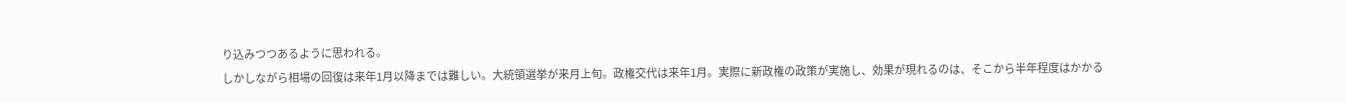り込みつつあるように思われる。
しかしながら相場の回復は来年1月以降までは難しい。大統領選挙が来月上旬。政権交代は来年1月。実際に新政権の政策が実施し、効果が現れるのは、そこから半年程度はかかる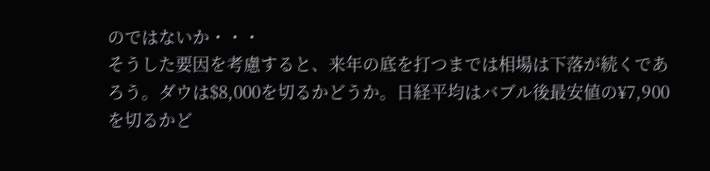のではないか・・・
そうした要因を考慮すると、来年の底を打つまでは相場は下落が続くであろう。ダウは$8,000を切るかどうか。日経平均はバブル後最安値の¥7,900を切るかど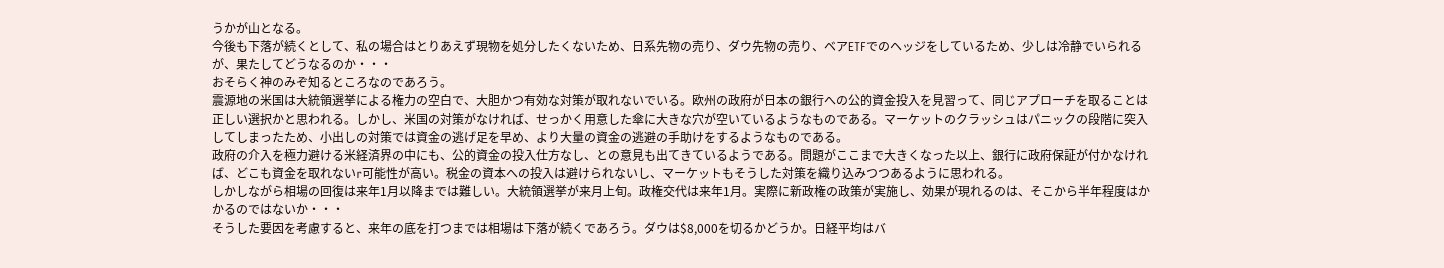うかが山となる。
今後も下落が続くとして、私の場合はとりあえず現物を処分したくないため、日系先物の売り、ダウ先物の売り、ベアETFでのヘッジをしているため、少しは冷静でいられるが、果たしてどうなるのか・・・
おそらく神のみぞ知るところなのであろう。
震源地の米国は大統領選挙による権力の空白で、大胆かつ有効な対策が取れないでいる。欧州の政府が日本の銀行への公的資金投入を見習って、同じアプローチを取ることは正しい選択かと思われる。しかし、米国の対策がなければ、せっかく用意した傘に大きな穴が空いているようなものである。マーケットのクラッシュはパニックの段階に突入してしまったため、小出しの対策では資金の逃げ足を早め、より大量の資金の逃避の手助けをするようなものである。
政府の介入を極力避ける米経済界の中にも、公的資金の投入仕方なし、との意見も出てきているようである。問題がここまで大きくなった以上、銀行に政府保証が付かなければ、どこも資金を取れないr可能性が高い。税金の資本への投入は避けられないし、マーケットもそうした対策を織り込みつつあるように思われる。
しかしながら相場の回復は来年1月以降までは難しい。大統領選挙が来月上旬。政権交代は来年1月。実際に新政権の政策が実施し、効果が現れるのは、そこから半年程度はかかるのではないか・・・
そうした要因を考慮すると、来年の底を打つまでは相場は下落が続くであろう。ダウは$8,000を切るかどうか。日経平均はバ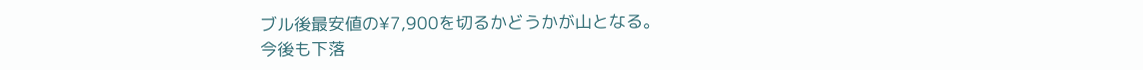ブル後最安値の¥7,900を切るかどうかが山となる。
今後も下落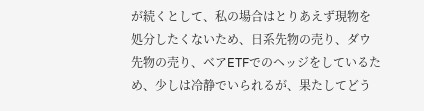が続くとして、私の場合はとりあえず現物を処分したくないため、日系先物の売り、ダウ先物の売り、ベアETFでのヘッジをしているため、少しは冷静でいられるが、果たしてどう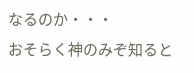なるのか・・・
おそらく神のみぞ知ると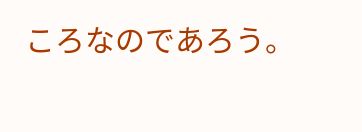ころなのであろう。